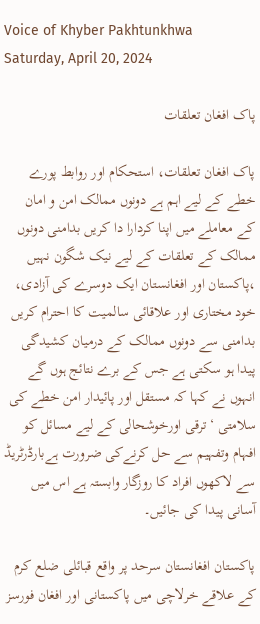Voice of Khyber Pakhtunkhwa
Saturday, April 20, 2024

پاک افغان تعلقات

پاک افغان تعلقات، استحکام اور روابط پورے خطے کے لیے اہم ہے دونوں ممالک امن و امان کے معاملے میں اپنا کردارا دا کریں بدامنی دونوں ممالک کے تعلقات کے لیے نیک شگون نہیں ،پاکستان اور افغانستان ایک دوسرے کی آزادی، خود مختاری اور علاقائی سالمیت کا احترام کریں بدامنی سے دونوں ممالک کے درمیان کشیدگی پیدا ہو سکتی ہے جس کے برے نتائج ہوں گے انہوں نے کہا کہ مستقل اور پائیدار امن خطے کی سلامتی ‘ ترقی اورخوشحالی کے لیے مسائل کو افہام وتفہیم سے حل کرنےکی ضرورت ہےبارڈرٹریڈ سے لاکھوں افراد کا روزگار وابستہ ہے اس میں آسانی پیدا کی جائیں۔

پاکستان افغانستان سرحد پر واقع قبائلی ضلع کرم کے علاقے خرلاچی میں پاکستانی اور افغان فورسز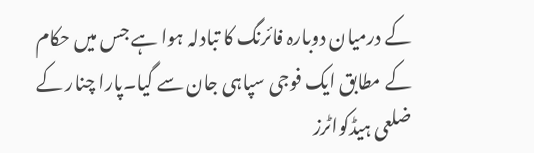کے درمیان دوبارہ فائرنگ کا تبادلہ ہوا ہے جس میں حکام کے مطابق ایک فوجی سپاہی جان سے گیا۔پارا چنار کے ضلعی ہیڈکواٹرز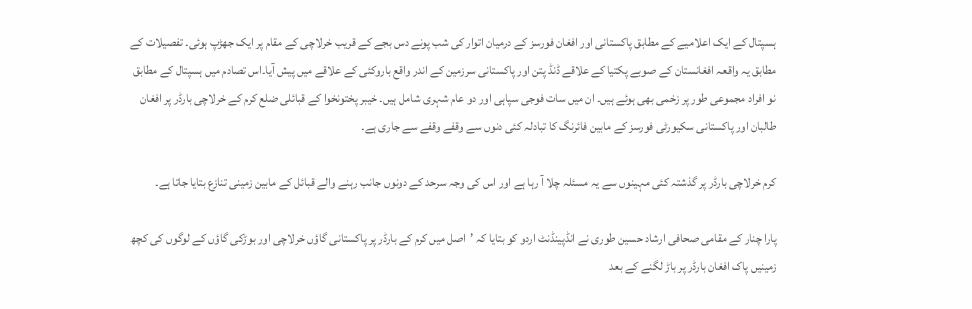ہسپتال کے ایک اعلامیے کے مطابق پاکستانی اور افغان فورسز کے درمیان اتوار کی شب پونے دس بجے کے قریب خرلاچی کے مقام پر ایک جھڑپ ہوئی۔ تفصیلات کے مطابق یہ واقعہ افغانستان کے صوبے پکتیا کے علاقے ڈنڈ پتن اور پاکستانی سرزمین کے اندر واقع باروکئی کے علاقے میں پیش آیا۔اس تصادم میں ہسپتال کے مطابق نو افراد مجموعی طور پر زخمی بھی ہوئے ہیں۔ ان میں سات فوجی سپاہی اور دو عام شہری شامل ہیں۔ خیبر پختونخوا کے قبائلی ضلع کرم کے خرلاچی بارڈر پر افغان طالبان اور پاکستانی سکیورٹی فورسز کے مابین فائرنگ کا تبادلہ کئی دنوں سے وقفے وقفے سے جاری ہے۔

کرم خرلاچی بارڈر پر گذشتہ کئی مہینوں سے یہ مسئلہ چلا آ رہا ہے اور اس کی وجہ سرحد کے دونوں جانب رہنے والے قبائل کے مابین زمینی تنازع بتایا جاتا ہے۔

پارا چنار کے مقامی صحافی ارشاد حسین طوری نے انڈپینڈنٹ اردو کو بتایا کہ ’اصل میں کرم کے بارڈر پر پاکستانی گاؤں خرلاچی اور بوڑکی گاؤں کے لوگوں کی کچھ زمینیں پاک افغان بارڈر پر باڑ لگنے کے بعد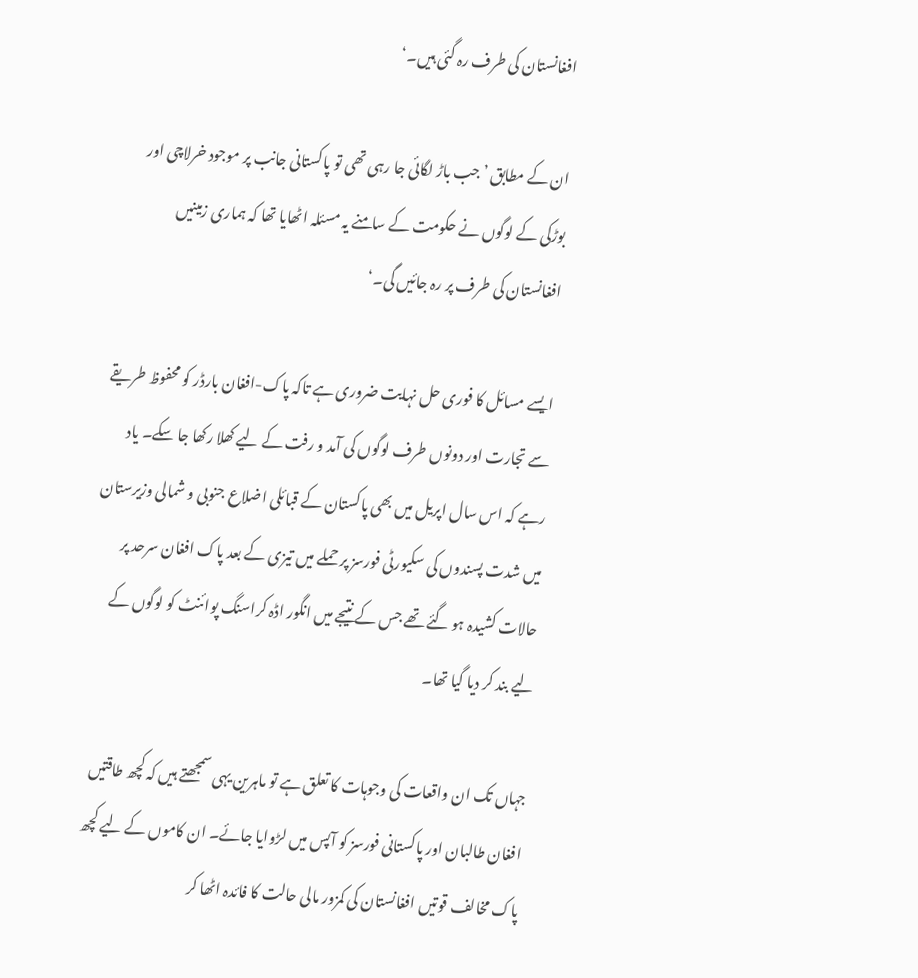افغانستان کی طرف رہ گئی ہیں۔‘

ان کے مطابق ’جب باڑ لگائی جا رہی تھی تو پاکستانی جانب پر موجود خرلاچی اور بوڑکی کے لوگوں نے حکومت کے سامنے یہ مسئلہ اٹھایا تھا کہ ہماری زمینیں افغانستان کی طرف پر رہ جائیں گی۔‘

ایسے مسائل کا فوری حل نہایت ضروری ہے تاکہ پاک-افغان بارڈر کو محفوظ طریقے سے تجارت اور دونوں طرف لوگوں کی آمد و رفت کے لیے کھلا رکھا جا سکے۔ یاد رہے کہ اس سال اپریل میں بھی پاکستان کے قبائلی اضلاع جنوبی و شمالی وزیرستان میں شدت پسندوں کی سکیورٹی فورسز پر حملے میں تیزی کے بعد پاک افغان سرحد پر حالات کشیدہ ہو گئے تھے جس کے نتیجے میں انگور اڈہ کراسنگ پوائنٹ کو لوگوں کے لیے بند کر دیا گیا تھا۔

جہاں تک ان واقعات کی وجوہات کا تعلق ہے تو ماہرین یہی سمجھتے ہیں کہ کچھ طاقتیں افغان طالبان اور پاکستانی فورسز کو آپس میں لڑوایا جائے۔ ان کاموں کے لیے کچھ پاک مخالف قوتیں افغانستان کی کمزور مالی حالت کا فائدہ اٹھا کر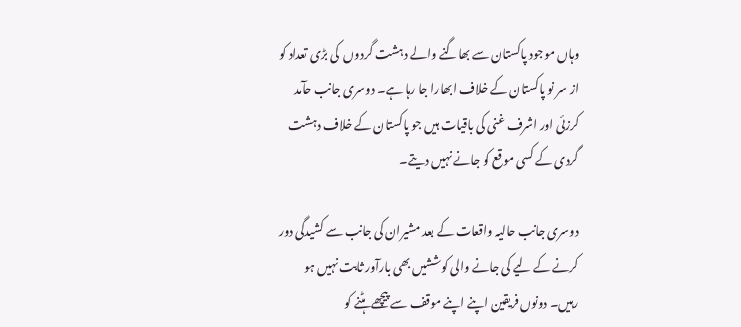وہاں موجود پاکستان سے بھاگنے والے دہشت گردوں  کی بڑی تعداد کو از سر نو پاکستان کے خلاف ابھارا جا رہا ہے۔ دوسری جانب حآمد کرزئی اور اشرف غنی کی باقیات ہیں جو پاکستان کے خلاف دہشت گردی کے کسی موقع کو جانے نہیں دیتے۔

دوسری جانب حالیہ واقعات کے بعد مشیران کی جانب سے کشیدگی دور کرنے کے لیے کی جانے والی کوششیں بھی بارآور ثابت نہیں ہو رہیں۔ دونوں فریقین اپنے اپنے موقف سے پیچھے ہٹنے کو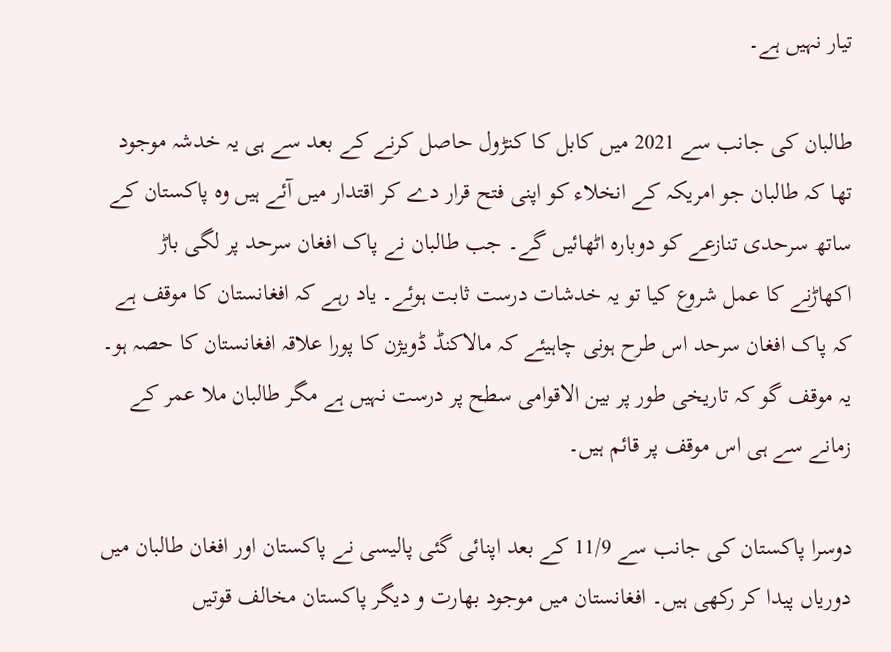تیار نہیں ہے۔

طالبان کی جانب سے 2021 میں کابل کا کنڑول حاصل کرنے کے بعد سے ہی یہ خدشہ موجود تھا کہ طالبان جو امریکہ کے انخلاء کو اپنی فتح قرار دے کر اقتدار میں آئے ہیں وہ پاکستان کے ساتھ سرحدی تنازعے کو دوبارہ اٹھائیں گے۔ جب طالبان نے پاک افغان سرحد پر لگی باڑ اکھاڑنے کا عمل شروع کیا تو یہ خدشات درست ثابت ہوئے۔ یاد رہے کہ افغانستان کا موقف ہے کہ پاک افغان سرحد اس طرح ہونی چاہیئے کہ مالاکنڈ ڈویژن کا پورا علاقہ افغانستان کا حصہ ہو۔ یہ موقف گو کہ تاریخی طور پر بین الاقوامی سطح پر درست نہیں ہے مگر طالبان ملا عمر کے زمانے سے ہی اس موقف پر قائم ہیں۔

دوسرا پاکستان کی جانب سے 11/9 کے بعد اپنائی گئی پالیسی نے پاکستان اور افغان طالبان میں دوریاں پیدا کر رکھی ہیں۔ افغانستان میں موجود بھارت و دیگر پاکستان مخالف قوتیں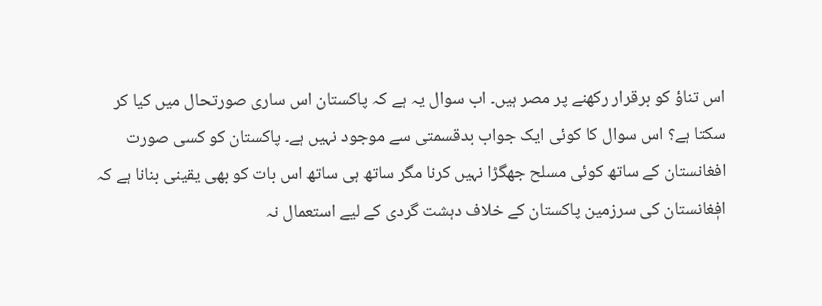اس تناؤ کو برقرار رکھنے پر مصر ہیں۔ اب سوال یہ ہے کہ پاکستان اس ساری صورتحال میں کیا کر سکتا ہے؟ اس سوال کا کوئی ایک جواب بدقسمتی سے موجود نہیں ہے۔ پاکستان کو کسی صورت افغانستان کے ساتھ کوئی مسلح جھگڑا نہیں کرنا مگر ساتھ ہی ساتھ اس بات کو بھی یقینی بنانا ہے کہ افٖغانستان کی سرزمین پاکستان کے خلاف دہشت گردی کے لیے استعمال نہ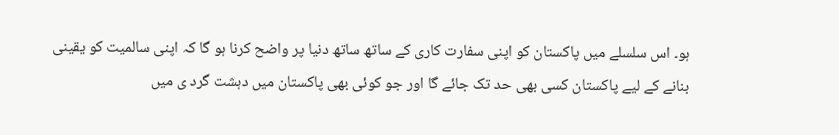ہو۔ اس سلسلے میں پاکستان کو اپنی سفارت کاری کے ساتھ ساتھ دنیا پر واضح کرنا ہو گا کہ اپنی سالمیت کو یقینی بنانے کے لیے پاکستان کسی بھی حد تک جائے گا اور جو کوئی بھی پاکستان میں دہشت گرد ی میں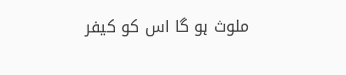ملوث ہو گا اس کو کیفر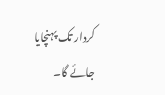کردار تک پہنچایا جائے گا۔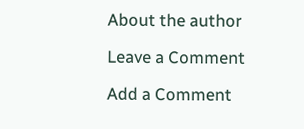About the author

Leave a Comment

Add a Comment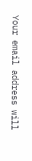Your email address will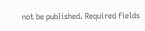not be published. Required fields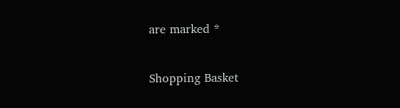are marked *

Shopping Basket